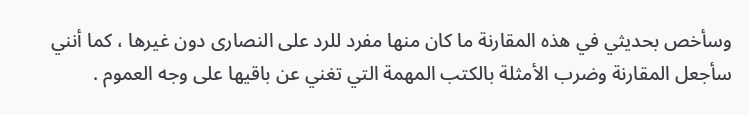وسأخص بحديثي في هذه المقارنة ما كان منها مفرد للرد على النصارى دون غيرها ، كما أنني سأجعل المقارنة وضرب الأمثلة بالكتب المهمة التي تغني عن باقيها على وجه العموم .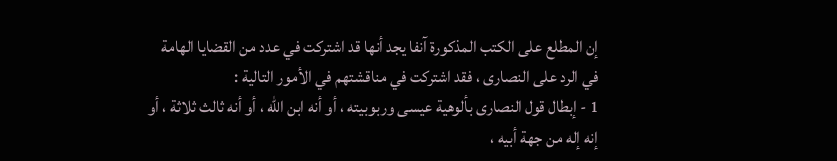إن المطلع على الكتب المذكورة آنفا يجد أنها قد اشتركت في عدد من القضايا الهامة في الرد على النصارى ، فقد اشتركت في مناقشتهم في الأمور التالية :
1 - إبطال قول النصارى بألوهية عيسى وربوبيته ، أو أنه ابن الله ، أو أنه ثالث ثلاثة ، أو إنه إله من جهة أبيه ،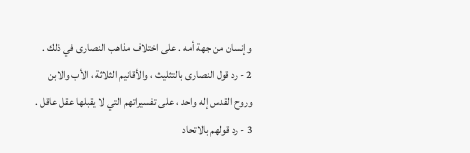وإنسان من جهة أمه . على اختلاف مذاهب النصارى في ذلك .
2 - رد قول النصارى بالتثليث ، والأقانيم الثلاثة ، الأب والابن وروح القدس إله واحد ، على تفسيراتهم التي لا يقبلها عقل عاقل .
3 - رد قولهم بالاتحاد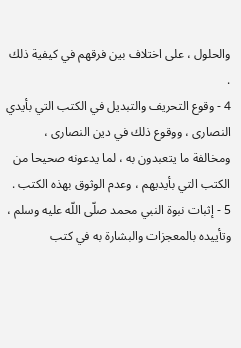والحلول ، على اختلاف بين فرقهم في كيفية ذلك .
4 - وقوع التحريف والتبديل في الكتب التي بأيدي النصارى ، ووقوع ذلك في دين النصارى ، ومخالفة ما يتعبدون به ، لما يدعونه صحيحا من الكتب التي بأيديهم ، وعدم الوثوق بهذه الكتب .
5 - إثبات نبوة النبي محمد صلّى اللّه عليه وسلم ، وتأييده بالمعجزات والبشارة به في كتب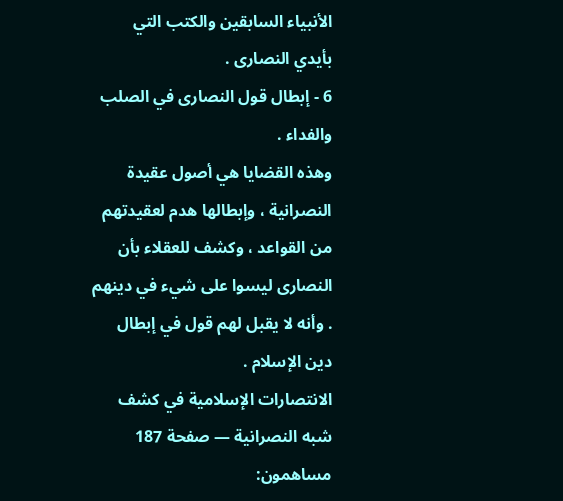الأنبياء السابقين والكتب التي بأيدي النصارى .
6 - إبطال قول النصارى في الصلب والفداء .
وهذه القضايا هي أصول عقيدة النصرانية ، وإبطالها هدم لعقيدتهم من القواعد ، وكشف للعقلاء بأن النصارى ليسوا على شيء في دينهم . وأنه لا يقبل لهم قول في إبطال دين الإسلام .
الانتصارات الإسلامية في كشف شبه النصرانية — صفحة 187
مساهمون: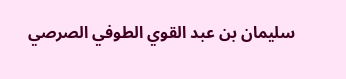سليمان بن عبد القوي الطوفي الصرصي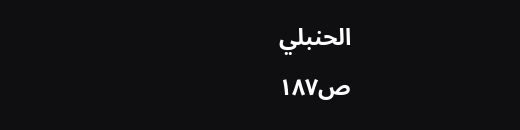الحنبلي
ص١٨٧